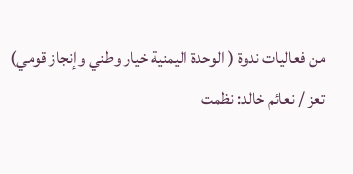من فعاليات ندوة ( الوحدة اليمنية خيار وطني وإنجاز قومي)
تعز / نعائم خالد: نظمت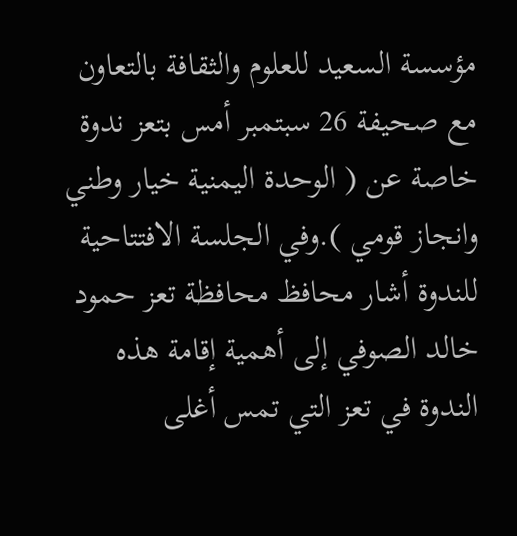مؤسسة السعيد للعلوم والثقافة بالتعاون مع صحيفة 26 سبتمبر أمس بتعز ندوة خاصة عن ( الوحدة اليمنية خيار وطني وانجاز قومي ).وفي الجلسة الافتتاحية للندوة أشار محافظ محافظة تعز حمود خالد الصوفي إلى أهمية إقامة هذه الندوة في تعز التي تمس أغلى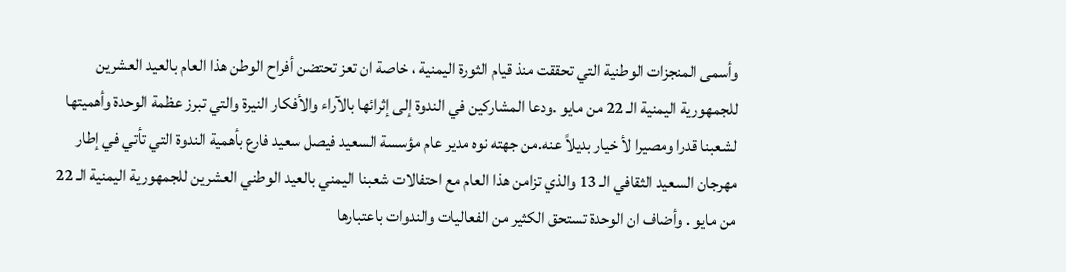وأسمى المنجزات الوطنية التي تحققت منذ قيام الثورة اليمنية ، خاصة ان تعز تحتضن أفراح الوطن هذا العام بالعيد العشرين للجمهورية اليمنية الـ 22 من مايو .ودعا المشاركين في الندوة إلى إثرائها بالآراء والأفكار النيرة والتي تبرز عظمة الوحدة وأهميتها لشعبنا قدرا ومصيرا لأ خيار بديلاً عنه.من جهته نوه مدير عام مؤسسة السعيد فيصل سعيد فارع بأهمية الندوة التي تأتي في إطار مهرجان السعيد الثقافي الـ 13 والذي تزامن هذا العام مع احتفالات شعبنا اليمني بالعيد الوطني العشرين للجمهورية اليمنية الـ 22 من مايو . وأضاف ان الوحدة تستحق الكثير من الفعاليات والندوات باعتبارها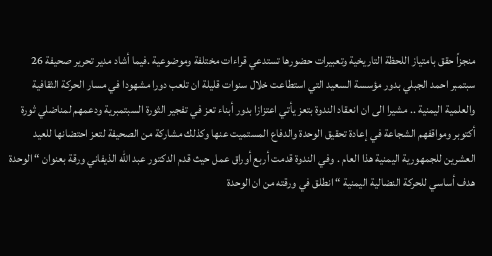منجزاً حقق بامتياز اللحظة التاريخية وتعبيرات حضورها تستدعي قراءات مختلفة وموضوعية .فيما أشاد مدير تحرير صحيفة 26 سبتمبر احمد الجبلي بدور مؤسسة السعيد التي استطاعت خلال سنوات قليلة ان تلعب دورا مشهودا في مسار الحركة الثقافية والعلمية اليمنية .. مشيرا الى ان انعقاد الندوة بتعز يأتي اعتزازا بدور أبناء تعز في تفجير الثورة السبتمبرية ودعمهم لمناضلي ثورة أكتوبر ومواقفهم الشجاعة في إعادة تحقيق الوحدة والدفاع المستميت عنها وكذلك مشاركة من الصحيفة لتعز احتضانها للعيد العشرين للجمهورية اليمنية هذا العام . وفي الندوة قدمت أربع أوراق عمل حيث قدم الدكتور عبد الله الذيفاني ورقة بعنوان “ الوحدة هدف أساسي للحركة النضالية اليمنية “ انطلق في ورقته من ان الوحدة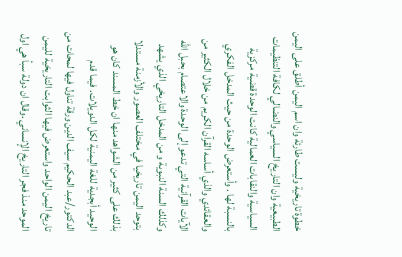خطوة تاريخية وليست طارئة وان اسم اليمن أطلق على اليمن الطبيعية وان التاريخ السياسي والنضالي لكافة التنظيمات السياسية والنقابات العمالية كانت الوحدة قضية مركزية بالنسبة لها . وأستعرض الوحدة من حيث المدخل الفكري والعقائدي والذي أساسه القرآن الكريم من خلال الكثير من الآيات القرآنية التي تدعو إلى الوحدة والاعتصام بحبل الله وكذلك السنة النبوية و من المدخل التاريخي الذي يشهد بتوحد اليمن تاريخيا في مختلف العصور والأزمنة مستدلا بذلك على كثير من الشواهد منها ان خط المسند كان هو الوحيد أبجدية للغة اليمنية لكل الدويلات. فيما قدم الدكتور/عبد الحكيم سيف الدين ورقة تناول فيها لمحات من تاريخ اليمن الواحد واستعرض فيها الثوابت التاريخية لليمن الموحد منذ فجر التاريخ الإنساني .وقال ان دولة سبأ هي اول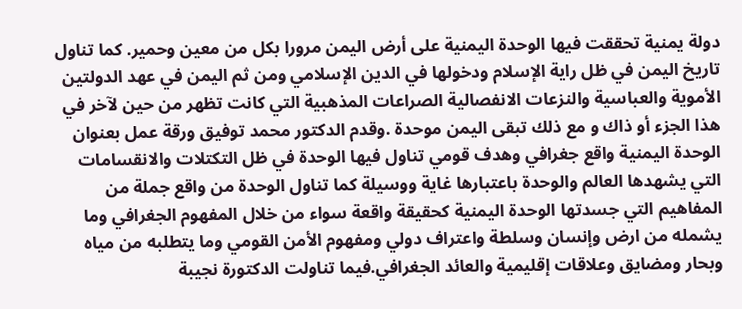دولة يمنية تحققت فيها الوحدة اليمنية على أرض اليمن مرورا بكل من معين وحمير. كما تناول تاريخ اليمن في ظل راية الإسلام ودخولها في الدين الإسلامي ومن ثم اليمن في عهد الدولتين الأموية والعباسية والنزعات الانفصالية الصراعات المذهبية التي كانت تظهر من حين لآخر في هذا الجزء أو ذاك و مع ذلك تبقى اليمن موحدة .وقدم الدكتور محمد توفيق ورقة عمل بعنوان الوحدة اليمنية واقع جغرافي وهدف قومي تناول فيها الوحدة في ظل التكتلات والانقسامات التي يشهدها العالم والوحدة باعتبارها غاية ووسيلة كما تناول الوحدة من واقع جملة من المفاهيم التي جسدتها الوحدة اليمنية كحقيقة واقعة سواء من خلال المفهوم الجغرافي وما يشمله من ارض وإنسان وسلطة واعتراف دولي ومفهوم الأمن القومي وما يتطلبه من مياه وبحار ومضايق وعلاقات إقليمية والعائد الجغرافي.فيما تناولت الدكتورة نجيبة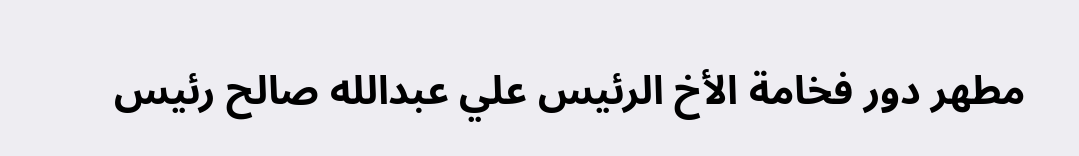مطهر دور فخامة الأخ الرئيس علي عبدالله صالح رئيس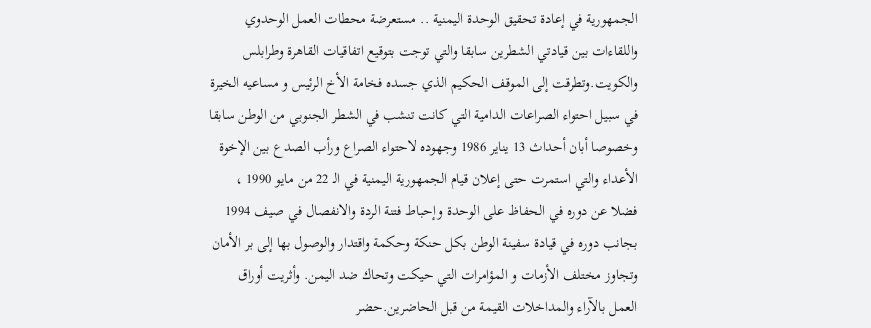الجمهورية في إعادة تحقيق الوحدة اليمنية .. مستعرضة محطات العمل الوحدوي واللقاءات بين قيادتي الشطرين سابقا والتي توجت بتوقيع اتفاقيات القاهرة وطرابلس والكويت.وتطرقت إلى الموقف الحكيم الذي جسده فخامة الأخ الرئيس و مساعيه الخيرة في سبيل احتواء الصراعات الدامية التي كانت تنشب في الشطر الجنوبي من الوطن سابقا وخصوصا أبان أحداث 13 يناير 1986 وجهوده لاحتواء الصراع ورأب الصدع بين الإخوة الأعداء والتي استمرت حتى إعلان قيام الجمهورية اليمنية في الـ 22 من مايو 1990 ، فضلا عن دوره في الحفاظ على الوحدة وإحباط فتنة الردة والانفصال في صيف 1994 بجانب دوره في قيادة سفينة الوطن بكل حنكة وحكمة واقتدار والوصول بها إلى بر الأمان وتجاوز مختلف الأزمات و المؤامرات التي حيكت وتحاك ضد اليمن. وأثريت أوراق العمل بالآراء والمداخلات القيمة من قبل الحاضرين.حضر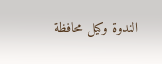الندوة وكيل محافظة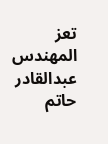تعز المهندس عبدالقادر حاتم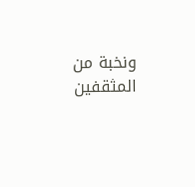ونخبة من المثقفين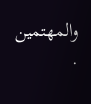والمهتمين .